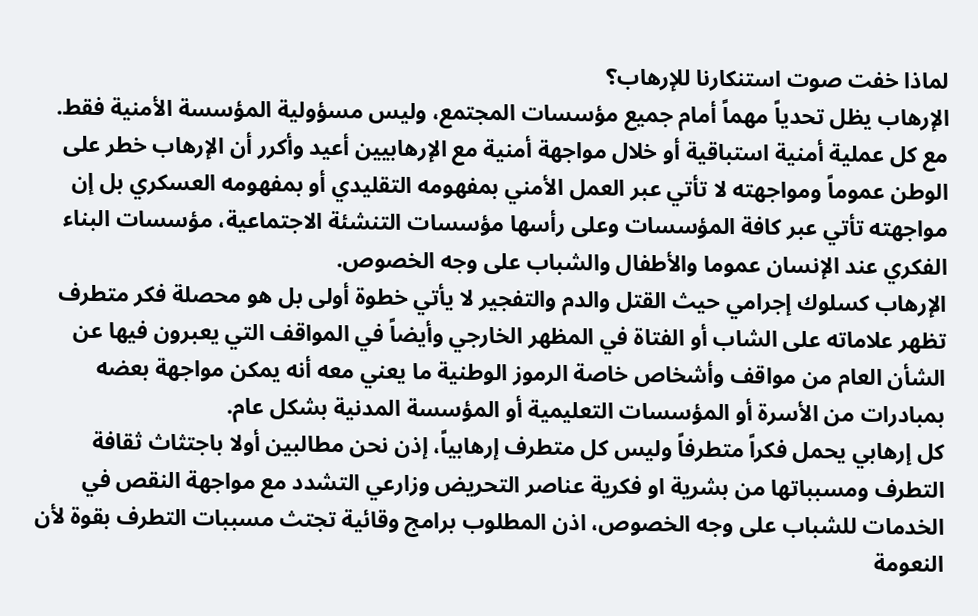لماذا خفت صوت استنكارنا للإرهاب؟
الإرهاب يظل تحدياً مهماً أمام جميع مؤسسات المجتمع، وليس مسؤولية المؤسسة الأمنية فقط.
مع كل عملية أمنية استباقية أو خلال مواجهة أمنية مع الإرهابيين أعيد وأكرر أن الإرهاب خطر على الوطن عموماً ومواجهته لا تأتي عبر العمل الأمني بمفهومه التقليدي أو بمفهومه العسكري بل إن مواجهته تأتي عبر كافة المؤسسات وعلى رأسها مؤسسات التنشئة الاجتماعية، مؤسسات البناء الفكري عند الإنسان عموما والأطفال والشباب على وجه الخصوص.
الإرهاب كسلوك إجرامي حيث القتل والدم والتفجير لا يأتي خطوة أولى بل هو محصلة فكر متطرف تظهر علاماته على الشاب أو الفتاة في المظهر الخارجي وأيضاً في المواقف التي يعبرون فيها عن الشأن العام من مواقف وأشخاص خاصة الرموز الوطنية ما يعني معه أنه يمكن مواجهة بعضه بمبادرات من الأسرة أو المؤسسات التعليمية أو المؤسسة المدنية بشكل عام.
كل إرهابي يحمل فكراً متطرفاً وليس كل متطرف إرهابياً، إذن نحن مطالبين أولا باجتثاث ثقافة التطرف ومسبباتها من بشرية او فكرية عناصر التحريض وزارعي التشدد مع مواجهة النقص في الخدمات للشباب على وجه الخصوص، اذن المطلوب برامج وقائية تجتث مسببات التطرف بقوة لأن النعومة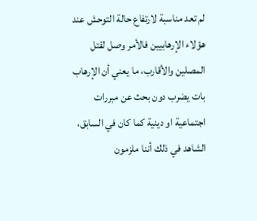لم تعد مناسبة لارتفاع حالة التوحش عند هؤلاء الإرهابيين فالأمر وصل لقتل المصلين والأقارب، ما يعني أن الإرهاب بات يضرب دون بحث عن مبررات اجتماعية او دينية كما كان في السابق، الشاهد في ذلك أننا ملزمون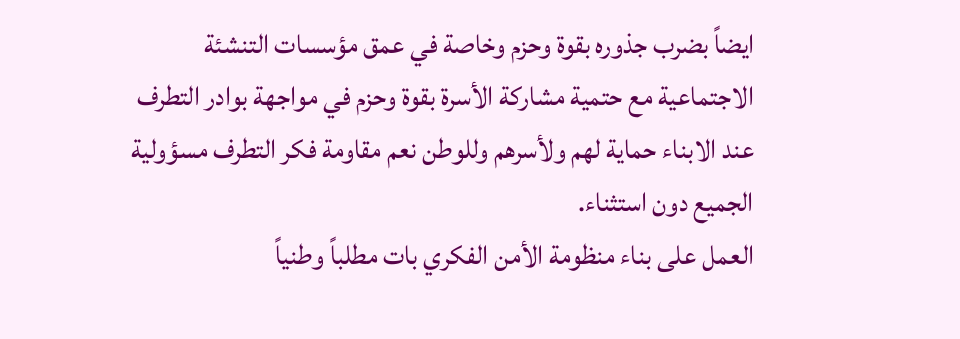ايضاً بضرب جذوره بقوة وحزم وخاصة في عمق مؤسسات التنشئة الاجتماعية مع حتمية مشاركة الأسرة بقوة وحزم في مواجهة بوادر التطرف عند الابناء حماية لهم ولأسرهم وللوطن نعم مقاومة فكر التطرف مسؤولية الجميع دون استثناء.
العمل على بناء منظومة الأمن الفكري بات مطلباً وطنياً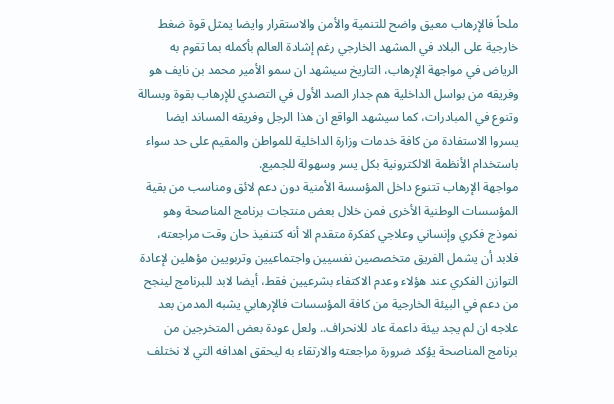ملحاً فالإرهاب معيق واضح للتنمية والأمن والاستقرار وايضا يمثل قوة ضغط خارجية على البلاد في المشهد الخارجي رغم إشادة العالم بأكمله بما تقوم به الرياض في مواجهة الإرهاب، التاريخ سيشهد ان سمو الأمير محمد بن نايف هو وفريقه من بواسل الداخلية هم جدار الصد الأول في التصدي للإرهاب بقوة وبسالة وتنوع في المبادرات، كما سيشهد الواقع ان هذا الرجل وفريقه المساند ايضا يسروا الاستفادة من كافة خدمات وزارة الداخلية للمواطن والمقيم على حد سواء باستخدام الأنظمة الالكترونية بكل يسر وسهولة للجميع.
مواجهة الإرهاب تتنوع داخل المؤسسة الأمنية دون دعم لائق ومناسب من بقية المؤسسات الوطنية الأخرى فمن خلال بعض منتجات برنامج المناصحة وهو نموذج فكري وإنساني وعلاجي كفكرة متقدم الا أنه كتنفيذ حان وقت مراجعته، فلابد أن يشمل الفريق متخصصين نفسيين واجتماعيين وتربويين مؤهلين لإعادة التوازن الفكري عند هؤلاء وعدم الاكتفاء بشرعيين فقط، أيضا لابد للبرنامج لينجح من دعم في البيئة الخارجية من كافة المؤسسات فالإرهابي يشبه المدمن بعد علاجه ان لم يجد بيئة داعمة عاد للانحراف.. ولعل عودة بعض المتخرجين من برنامج المناصحة يؤكد ضرورة مراجعته والارتقاء به ليحقق اهدافه التي لا نختلف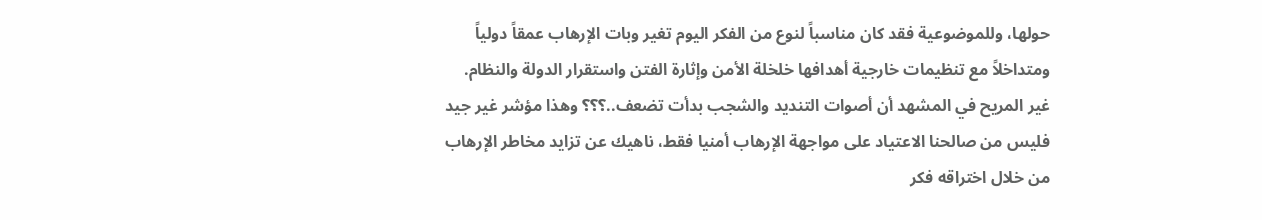حولها، وللموضوعية فقد كان مناسباً لنوع من الفكر اليوم تغير وبات الإرهاب عمقاً دولياً ومتداخلاً مع تنظيمات خارجية أهدافها خلخلة الأمن وإثارة الفتن واستقرار الدولة والنظام.
غير المريح في المشهد أن أصوات التنديد والشجب بدأت تضعف..؟؟؟ وهذا مؤشر غير جيد فليس من صالحنا الاعتياد على مواجهة الإرهاب أمنيا فقط، ناهيك عن تزايد مخاطر الإرهاب من خلال اختراقه فكر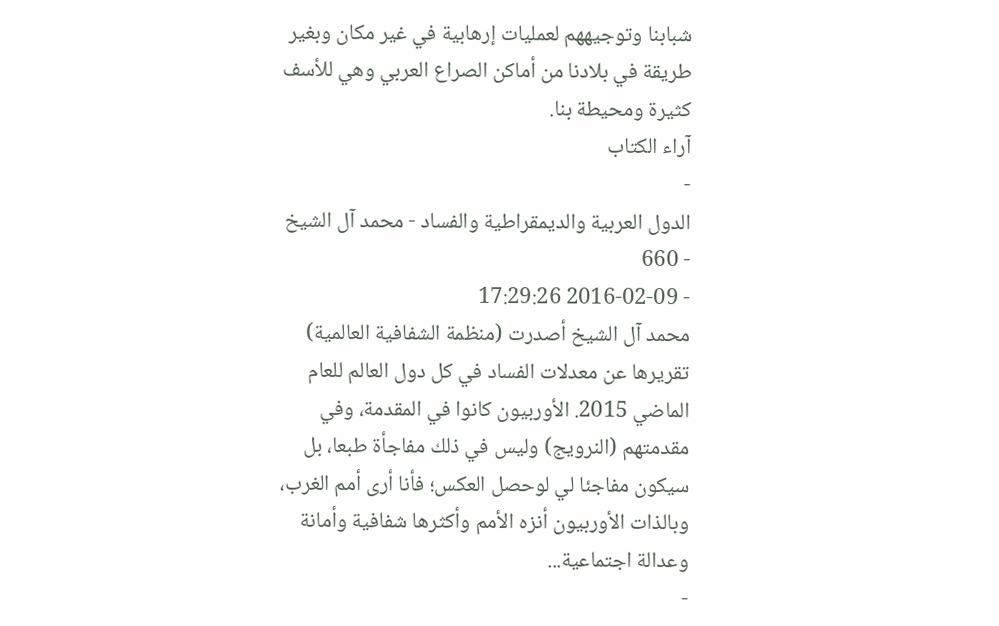شبابنا وتوجيههم لعمليات إرهابية في غير مكان وبغير طريقة في بلادنا من أماكن الصراع العربي وهي للأسف كثيرة ومحيطة بنا.
آراء الكتاب
-
الدول العربية والديمقراطية والفساد - محمد آل الشيخ
- 660
- 2016-02-09 17:29:26
محمد آل الشيخ أصدرت (منظمة الشفافية العالمية) تقريرها عن معدلات الفساد في كل دول العالم للعام الماضي 2015. الأوربيون كانوا في المقدمة، وفي مقدمتهم (النرويج) وليس في ذلك مفاجأة طبعا، بل سيكون مفاجئا لي لوحصل العكس؛ فأنا أرى أمم الغرب، وبالذات الأوربيون أنزه الأمم وأكثرها شفافية وأمانة وعدالة اجتماعية...
-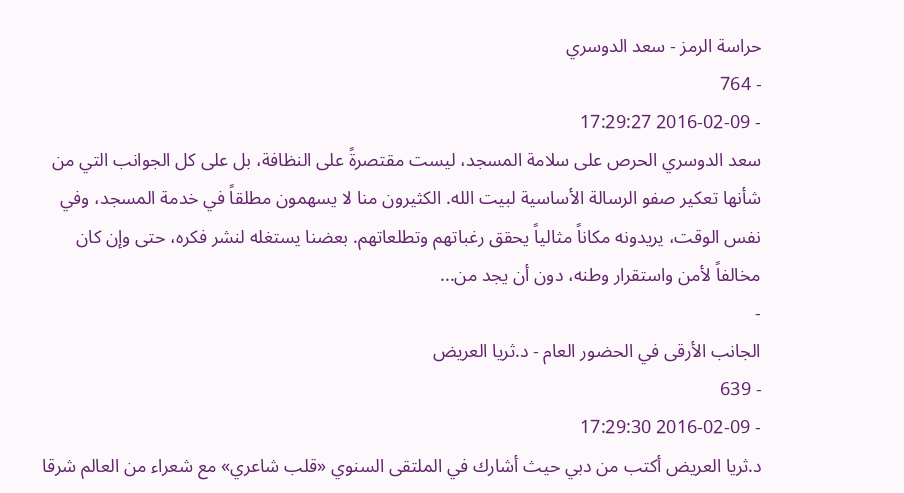حراسة الرمز - سعد الدوسري
- 764
- 2016-02-09 17:29:27
سعد الدوسري الحرص على سلامة المسجد، ليست مقتصرةً على النظافة، بل على كل الجوانب التي من شأنها تعكير صفو الرسالة الأساسية لبيت الله. الكثيرون منا لا يسهمون مطلقاً في خدمة المسجد، وفي نفس الوقت، يريدونه مكاناً مثالياً يحقق رغباتهم وتطلعاتهم. بعضنا يستغله لنشر فكره، حتى وإن كان مخالفاً لأمن واستقرار وطنه، دون أن يجد من...
-
الجانب الأرقى في الحضور العام - د.ثريا العريض
- 639
- 2016-02-09 17:29:30
د.ثريا العريض أكتب من دبي حيث أشارك في الملتقى السنوي «قلب شاعري» مع شعراء من العالم شرقا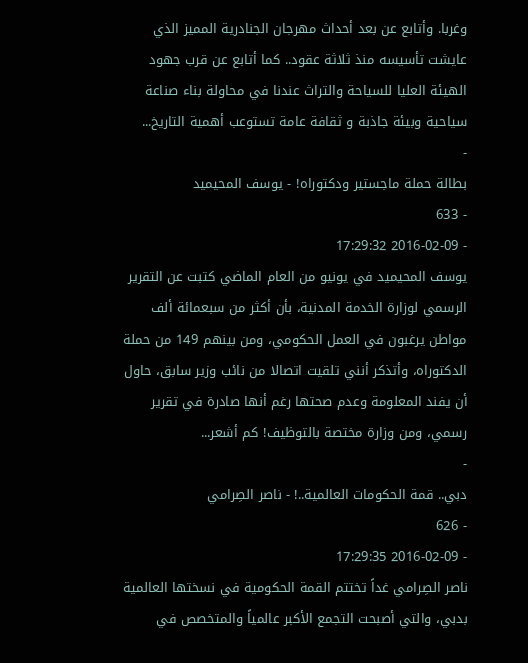وغربا. وأتابع عن بعد أحداث مهرجان الجنادرية المميز الذي عايشت تأسيسه منذ ثلاثة عقود.. كما أتابع عن قرب جهود الهيئة العليا للسياحة والتراث عندنا في محاولة بناء صناعة سياحية وبيئة جاذبة و ثقافة عامة تستوعب أهمية التاريخ...
-
بطالة حملة ماجستير ودكتوراه! - يوسف المحيميد
- 633
- 2016-02-09 17:29:32
يوسف المحيميد في يونيو من العام الماضي كتبت عن التقرير الرسمي لوزارة الخدمة المدنية، بأن أكثر من سبعمائة ألف مواطن يرغبون في العمل الحكومي، ومن بينهم 149 من حملة الدكتوراه، وأتذكر أنني تلقيت اتصالا من نائب وزير سابق، حاول أن يفند المعلومة وعدم صحتها رغم أنها صادرة في تقرير رسمي، ومن وزارة مختصة بالتوظيف! كم أشعر...
-
دبي.. قمة الحكومات العالمية..! - ناصر الصِرامي
- 626
- 2016-02-09 17:29:35
ناصر الصِرامي غداً تختتم القمة الحكومية في نسختها العالمية بدبي، والتي أصبحت التجمع الأكبر عالمياً والمتخصص في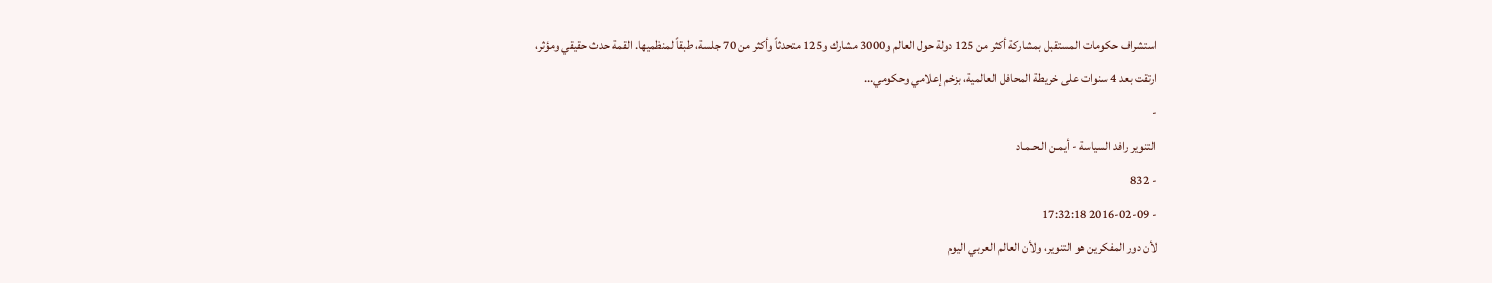استشراف حكومات المستقبل بمشاركة أكثر من 125 دولة حول العالم و3000 مشارك و125 متحدثاً وأكثر من 70 جلسة، طبقاً لمنظميها. القمة حدث حقيقي ومؤثر، ارتقت بعد 4 سنوات على خريطة المحافل العالمية، بزخم إعلامي وحكومي...
-
التنوير رافد السياسة - أيمـن الـحـمـاد
- 832
- 2016-02-09 17:32:18
لأن دور المفكرين هو التنوير، ولأن العالم العربي اليوم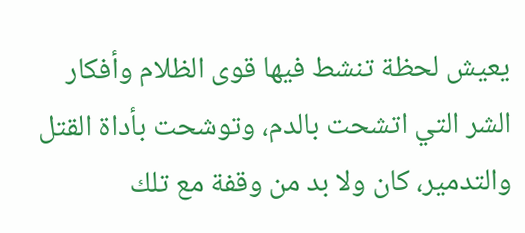يعيش لحظة تنشط فيها قوى الظلام وأفكار الشر التي اتشحت بالدم، وتوشحت بأداة القتل والتدمير، كان ولا بد من وقفة مع تلك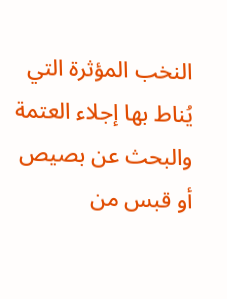النخب المؤثرة التي يُناط بها إجلاء العتمة والبحث عن بصيص أو قبس من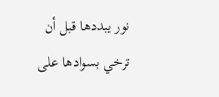نور يبددها قبل أن ترخي بسوادها على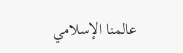عالمنا الإسلامي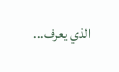الذي يعرف...